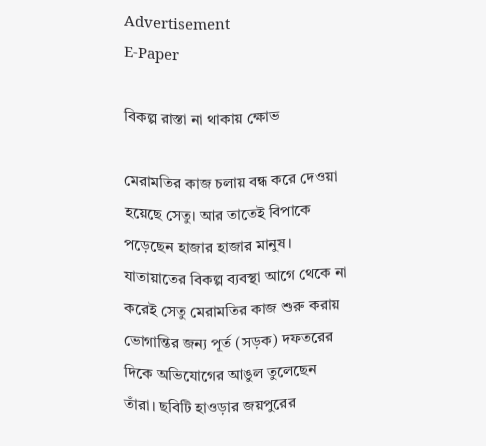Advertisement
E-Paper

বিকল্প রাস্তা না থাকায় ক্ষোভ

মেরামতির কাজ চলায় বন্ধ করে দেওয়া হয়েছে সেতু। আর তাতেই বিপাকে পড়েছেন হাজার হাজার মানুষ। যাতায়াতের বিকল্প ব্যবস্থা আগে থেকে না করেই সেতু মেরামতির কাজ শুরু করায় ভোগান্তির জন্য পূর্ত (সড়ক) দফতরের দিকে অভিযোগের আঙুল তুলেছেন তাঁরা। ছবিটি হাওড়ার জয়পুরের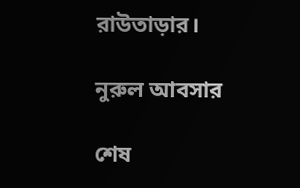রাউতাড়ার।

নুরুল আবসার

শেষ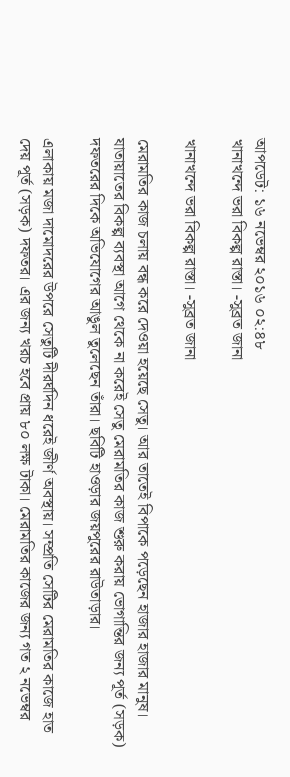আপডেট: ১৬ নভেম্বর ২০১৬ ০২:৪৮
খানাখন্দে ভরা বিকল্প রাস্তা। -সুব্রত জানা

খানাখন্দে ভরা বিকল্প রাস্তা। -সুব্রত জানা

মেরামতির কাজ চলায় বন্ধ করে দেওয়া হয়েছে সেতু। আর তাতেই বিপাকে পড়েছেন হাজার হাজার মানুষ। যাতায়াতের বিকল্প ব্যবস্থা আগে থেকে না করেই সেতু মেরামতির কাজ শুরু করায় ভোগান্তির জন্য পূর্ত (সড়ক) দফতরের দিকে অভিযোগের আঙুল তুলেছেন তাঁরা। ছবিটি হাওড়ার জয়পুরের রাউতাড়ার।

এলাকায় মজা দামোদরের উপরে সেতুটি দীরর্ঘদিন ধরেই জীর্ণ অবস্থায়। সম্প্রতি সেটির মেরামতির কাজে হাত দেয় পূর্ত (সড়ক) দফতর। এর জন্য খরচ হবে প্রায় ৮০ লক্ষ টাকা। মেরামতির কাজের জন্য গত ২ নভেম্বর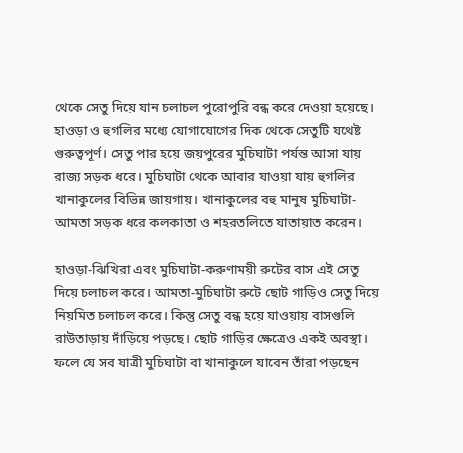থেকে সেতু দিয়ে যান চলাচল পুরোপুরি বন্ধ করে দেওয়া হয়েছে। হাওড়া ও হুগলির মধ্যে যোগাযোগের দিক থেকে সেতুটি যথেষ্ট গুরুত্বপূর্ণ। সেতু পার হয়ে জয়পুরের মুচিঘাটা পর্যন্ত আসা যায় রাজ্য সড়ক ধরে। মুচিঘাটা থেকে আবার যাওয়া যায় হুগলির খানাকুলের বিভিন্ন জায়গায়। খানাকুলের বহু মানুষ মুচিঘাটা-আমতা সড়ক ধরে কলকাতা ও শহরতলিতে যাতায়াত করেন।

হাওড়া-ঝিখিরা এবং মুচিঘাটা-করুণাময়ী রুটের বাস এই সেতু দিয়ে চলাচল করে। আমতা-মুচিঘাটা রুটে ছোট গাড়িও সেতু দিয়ে নিয়মিত চলাচল করে। কিন্তু সেতু বন্ধ হয়ে যাওয়ায় বাসগুলি রাউতাড়ায় দাঁড়িয়ে পড়ছে। ছোট গাড়ির ক্ষেত্রেও একই অবস্থা। ফলে যে সব যাত্রী মুচিঘাটা বা খানাকুলে যাবেন তাঁরা পড়ছেন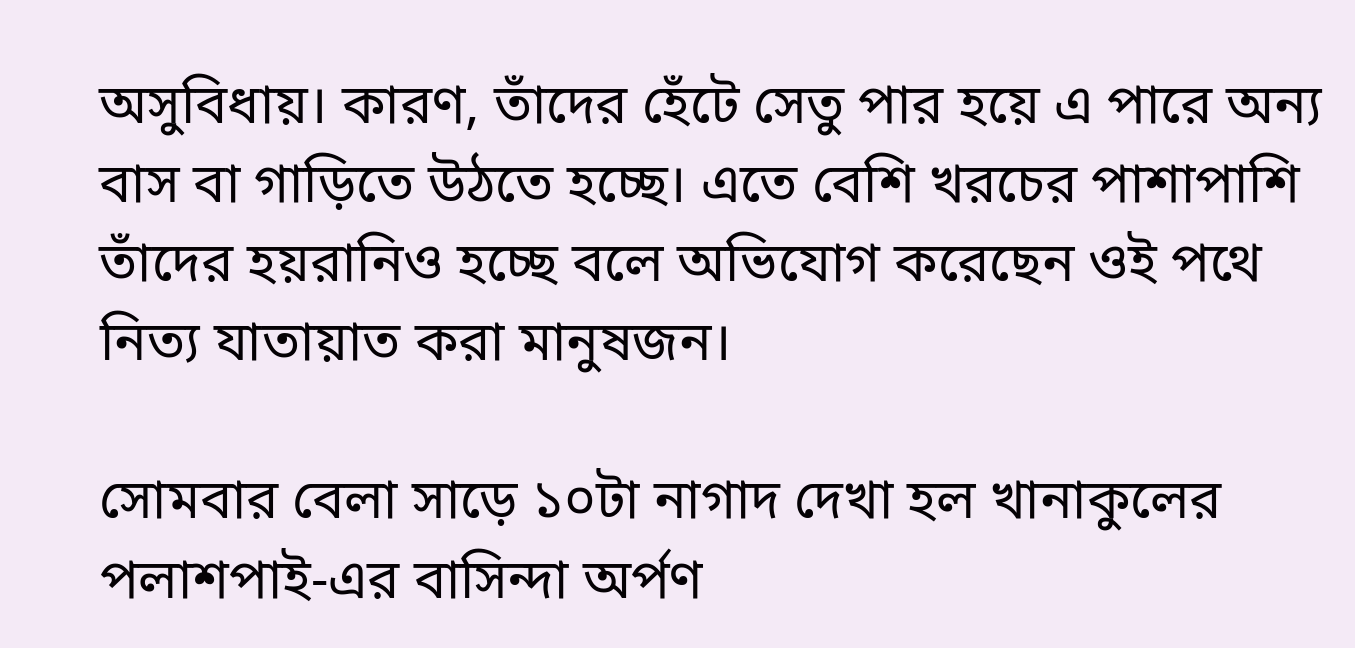অসুবিধায়। কারণ, তাঁদের হেঁটে সেতু পার হয়ে এ পারে অন্য বাস বা গাড়িতে উঠতে হচ্ছে। এতে বেশি খরচের পাশাপাশি তাঁদের হয়রানিও হচ্ছে বলে অভিযোগ করেছেন ওই পথে নিত্য যাতায়াত করা মানুষজন।

সোমবার বেলা সাড়ে ১০টা নাগাদ দেখা হল খানাকুলের পলাশপাই-এর বাসিন্দা অর্পণ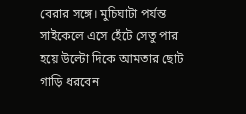বেরার সঙ্গে। মুচিঘাটা পর্যন্ত সাইকেলে এসে হেঁটে সেতু পার হয়ে উল্টো দিকে আমতার ছোট গাড়ি ধরবেন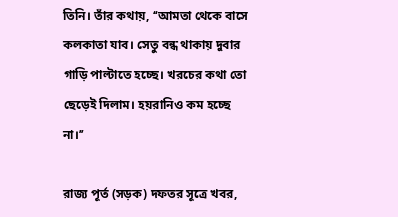তিনি। তাঁর কথায়, ‘‘আমতা থেকে বাসে কলকাতা যাব। সেতু বন্ধ থাকায় দুবার গাড়ি পাল্টাতে হচ্ছে। খরচের কথা তো ছেড়েই দিলাম। হয়রানিও কম হচ্ছে না।’’

রাজ্য পূর্ত (সড়ক) দফতর সূত্রে খবর,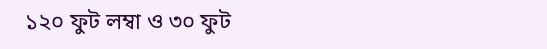১২০ ফুট লম্বা ও ৩০ ফুট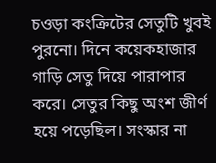চওড়া কংক্রিটের সেতুটি খুবই পুরনো। দিনে কয়েকহাজার গাড়ি সেতু দিয়ে পারাপার করে। সেতুর কিছু অংশ জীর্ণ হয়ে পড়েছিল। সংস্কার না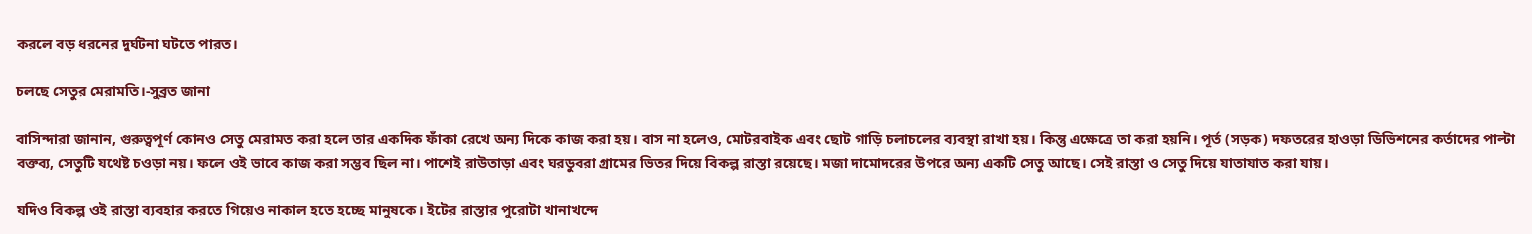করলে বড় ধরনের দুর্ঘটনা ঘটতে পারত।

চলছে সেতুর মেরামতি।-সুব্রত জানা

বাসিন্দারা জানান, গুরুত্বপূর্ণ কোনও সেতু মেরামত করা হলে তার একদিক ফাঁকা রেখে অন্য দিকে কাজ করা হয়। বাস না হলেও, মোটরবাইক এবং ছোট গাড়ি চলাচলের ব্যবস্থা রাখা হয়। কিন্তু এক্ষেত্রে তা করা হয়নি। পূর্ত (সড়ক) দফতরের হাওড়া ডিভিশনের কর্তাদের পাল্টা বক্তব্য, সেতুটি যথেষ্ট চওড়া নয়। ফলে ওই ভাবে কাজ করা সম্ভব ছিল না। পাশেই রাউতাড়া এবং ঘরডুবরা গ্রামের ভিতর দিয়ে বিকল্প রাস্তা রয়েছে। মজা দামোদরের উপরে অন্য একটি সেতু আছে। সেই রাস্তা ও সেতু দিয়ে যাতাযাত করা যায়।

যদিও বিকল্প ওই রাস্তা ব্যবহার করতে গিয়েও নাকাল হতে হচ্ছে মানুষকে। ইটের রাস্তার পুরোটা খানাখন্দে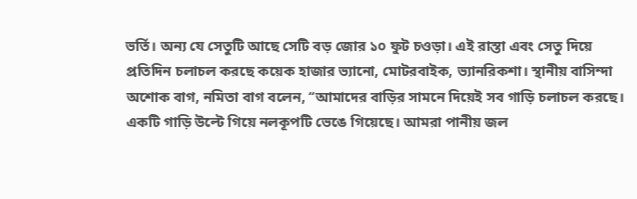ভর্তি। অন্য যে সেতুটি আছে সেটি বড় জোর ১০ ফুট চওড়া। এই রাস্তা এবং সেতু দিয়ে প্রতিদিন চলাচল করছে কয়েক হাজার ভ্যানো, মোটরবাইক, ভ্যানরিকশা। স্থানীয় বাসিন্দা অশোক বাগ, নমিতা বাগ বলেন, ‘‘আমাদের বাড়ির সামনে দিয়েই সব গাড়ি চলাচল করছে। একটি গাড়ি উল্টে গিয়ে নলকূপটি ভেঙে গিয়েছে। আমরা পানীয় জল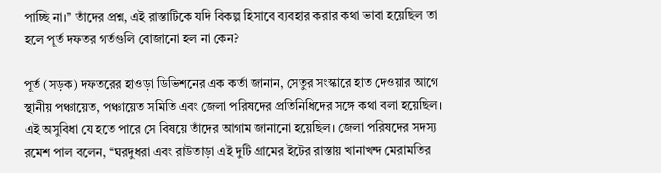পাচ্ছি না।’’ তাঁদের প্রশ্ন, এই রাস্তাটিকে যদি বিকল্প হিসাবে ব্যবহার করার কথা ভাবা হয়েছিল তা হলে পূর্ত দফতর গর্তগুলি বোজানো হল না কেন?

পূর্ত (সড়ক) দফতরের হাওড়া ডিভিশনের এক কর্তা জানান, সেতুর সংস্কারে হাত দেওয়ার আগে স্থানীয় পঞ্চায়েত, পঞ্চায়েত সমিতি এবং জেলা পরিষদের প্রতিনিধিদের সঙ্গে কথা বলা হয়েছিল। এই অসুবিধা যে হতে পারে সে বিষয়ে তাঁদের আগাম জানানো হয়েছিল। জেলা পরিষদের সদস্য রমেশ পাল বলেন, ‘‘ঘরদুধরা এবং রাউতাড়া এই দুটি গ্রামের ইটের রাস্তায় খানাখন্দ মেরামতির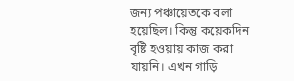জন্য পঞ্চায়েতকে বলা হয়েছিল। কিন্তু কয়েকদিন বৃষ্টি হওয়ায় কাজ করা যায়নি। এখন গাড়ি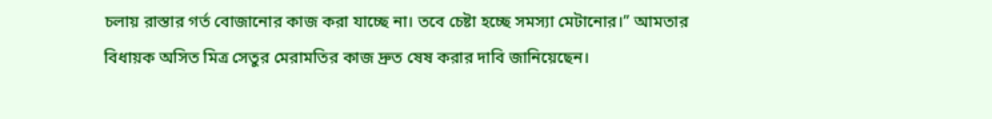চলায় রাস্তার গর্ত বোজানোর কাজ করা যাচ্ছে না। তবে চেষ্টা হচ্ছে সমস্যা মেটানোর।’’ আমতার বিধায়ক অসিত মিত্র সেতুর মেরামতির কাজ দ্রুত ষেষ করার দাবি জানিয়েছেন।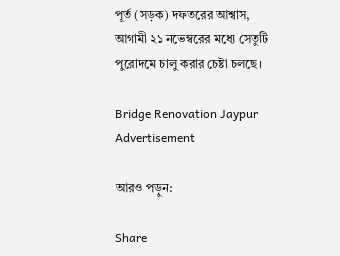পূর্ত (সড়ক) দফতরের আশ্বাস, আগামী ২১ নভেম্বরের মধ্যে সেতুটি পুরোদমে চালু করার চেষ্টা চলছে।

Bridge Renovation Jaypur
Advertisement

আরও পড়ুন:

Share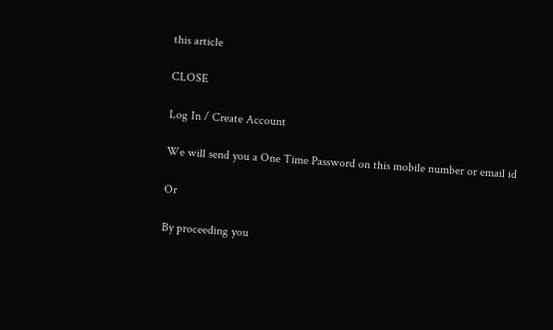this article

CLOSE

Log In / Create Account

We will send you a One Time Password on this mobile number or email id

Or

By proceeding you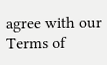agree with our Terms of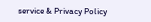service & Privacy Policy